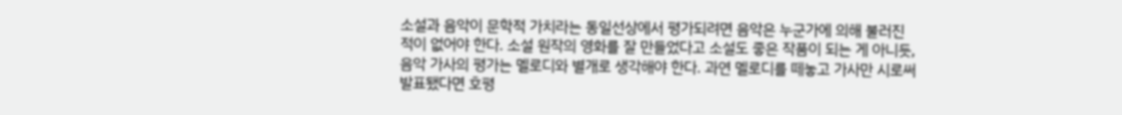소설과 음악이 문학적 가치라는 동일선상에서 평가되려면 음악은 누군가에 의해 불러진 적이 없어야 한다. 소설 원작의 영화를 잘 만들었다고 소설도 좋은 작품이 되는 게 아니듯, 음악 가사의 평가는 멜로디와 별개로 생각해야 한다. 과연 멜로디를 떼놓고 가사만 시로써 발표됐다면 호평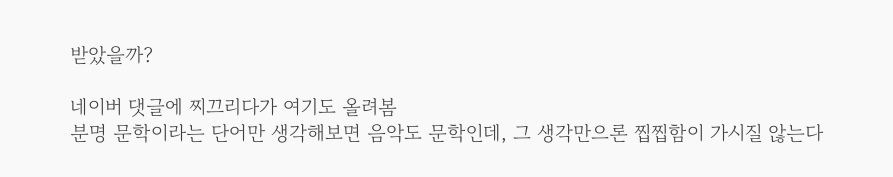받았을까?

네이버 댓글에 찌끄리다가 여기도 올려봄
분명 문학이라는 단어만 생각해보면 음악도 문학인데, 그 생각만으론 찝찝함이 가시질 않는다